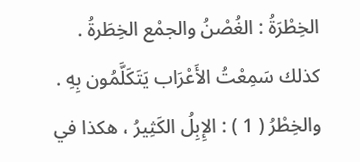الخِطْرَةُ : الغُصْنُ والجمْع الخِطَرةُ . كذلك سَمِعْتُ الأَعْرَاب يَتَكَلَّمُون بِهِ .
والخِطْرُ ( 1 ) : الإِبِلُ الكَثِيرُ ، هكذا في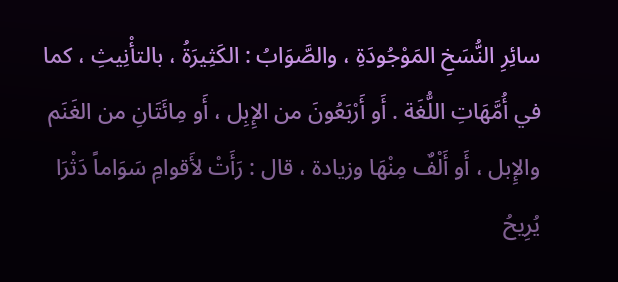سائِرِ النُّسَخِ المَوْجُودَةِ ، والصَّوَابُ : الكَثِيرَةُ ، بالتأْنِيثِ ، كما في أُمَّهَاتِ اللُّغَة . أَو أَرْبَعُونَ من الإِبِل ، أَو مِائَتَانِ من الغَنَم والإِبل ، أَو أَلْفٌ مِنْهَا وزيادة ، قال : رَأَتْ لأَقوامِ سَوَاماً دَثْرَا
يُرِيحُ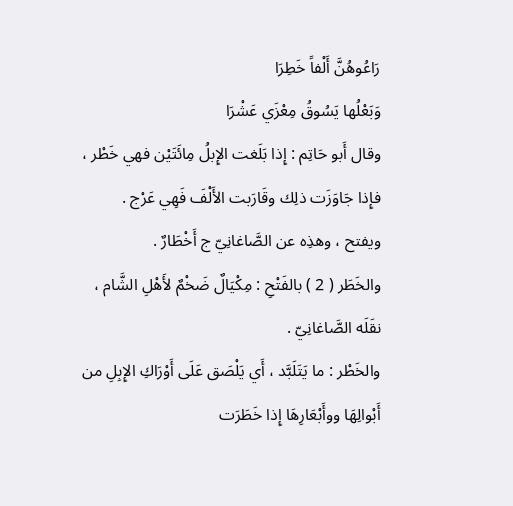رَاعُوهُنَّ أَلْفاً خَطِرَا
وَبَعْلُها يَسُوقُ مِعْزَي عَشْرَا
وقال أَبو حَاتِم : إِذا بَلَغت الإِبلُ مِائَتَيْن فهي خَطْر ، فإِذا جَاوَزَت ذلِك وقَارَبت الأَلْفَ فَهِي عَرْج .
ويفتح ، وهذِه عن الصَّاغانِيّ ج أَخْطَارٌ .
والخَطَر ( 2 ) بالفَتْحِ : مِكْيَالٌ ضَخْمٌ لأَهْلِ الشَّام ، نقَلَه الصَّاغانِيّ .
والخَطْر : ما يَتَلَبَّد ، أَي يَلْصَق عَلَى أَوْرَاكِ الإِبِلِ من أَبْوالِهَا ووأَبْعَارِهَا إِذا خَطَرَت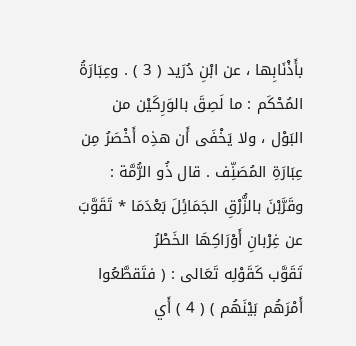بأَذْنَابِها ، عن ابْنِ دُرَيد ( 3 ) . وعِبَارَةُ المُحْكَم : ما لَصِقَ بالوَرِكَيْن من البَوْل ، ولا يَخْفَى أَن هذِه أَخْصَرُ مِن عِبَارَةِ المُصَنِّف . قال ذُو الرُّمَّة :
وقَرَّبْنَ بالزُّرْقِ الجَمَائِلَ بَعْدَمَا * تَقَوَّبَ عن غِرْبانِ أَوْرَاكِهَا الخَطْرُ
تَقَوَّب كَقَوْلِه تَعَالى : ( فتَقطَّعُوا أَمْرَهُم بَيْنَهُم ) ( 4 ) أَي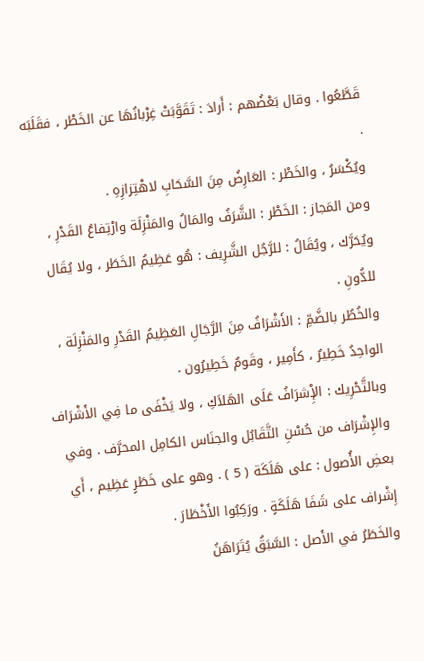قَطَّعُوا . وقال بَعْضُهم : أَرادَ : تَقَوَّبَتْ غِرْبانُهَا عن الخَطْر ، فقَلَبَه .
ويُكْسَرُ ، والخَطْر : العَارِضُ مِنَ السَّحَابِ لاهْتِزازِهِ .
ومن المَجاز : الخَطْر : الشَّرَفُ والمَالُ والمَنْزِلَة وارْتِفاعُ القَدْرِ ، ويُحَرَّك ، ويُقَالُ : للرَّجُل الشَّرِيف : هُو عَظِيمُ الخَطَر ، ولا يُقَال للدُّونِ .
والخُطُر بالضَّمِّ : الأَشْرَافُ مِنَ الرَّجَالِ العَظِيمُ القَدْرِ والمَنْزِلَة ، الواحِدُ خَطِيرٌ ، كأَمِير ، وقَومٌ خَطِيرُون .
وبالتَّحْرِيك : الإِْشرَافُ عَلَى الهَلاَكِ ، ولا يَخْفَى ما فِي الأَشْرَاف والإِشْرَاف من حُسْنِ التَّقَابُل والجنَاس الكامِل المحرَّف . وفي بعضِ الأُصول : على هَلَكَة ( 5 ) . وهو على خَطَرٍ عَظِيم ، أَي إِشْراف على شَفَا هَلَكَةٍ . ورَكِبُوا الأَخْطَارَ .
والخَطَرُ في الأَصل : السَّبَقُ يُتَرَاهَنُ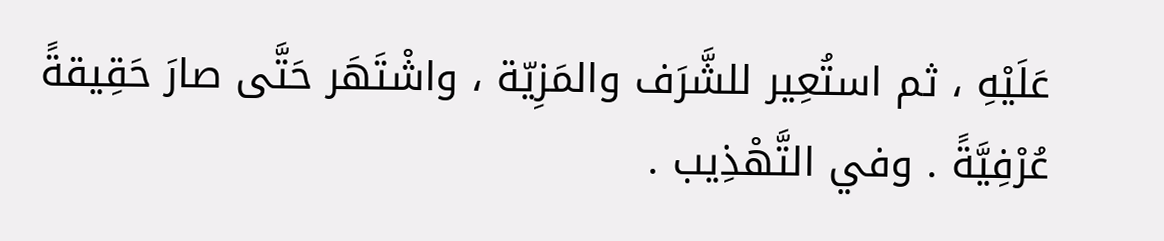عَلَيْهِ ، ثم استُعِير للشَّرَف والمَزِيّة ، واشْتَهَر حَتَّى صارَ حَقِيقةً عُرْفِيَّةً . وفي التَّهْذِيب .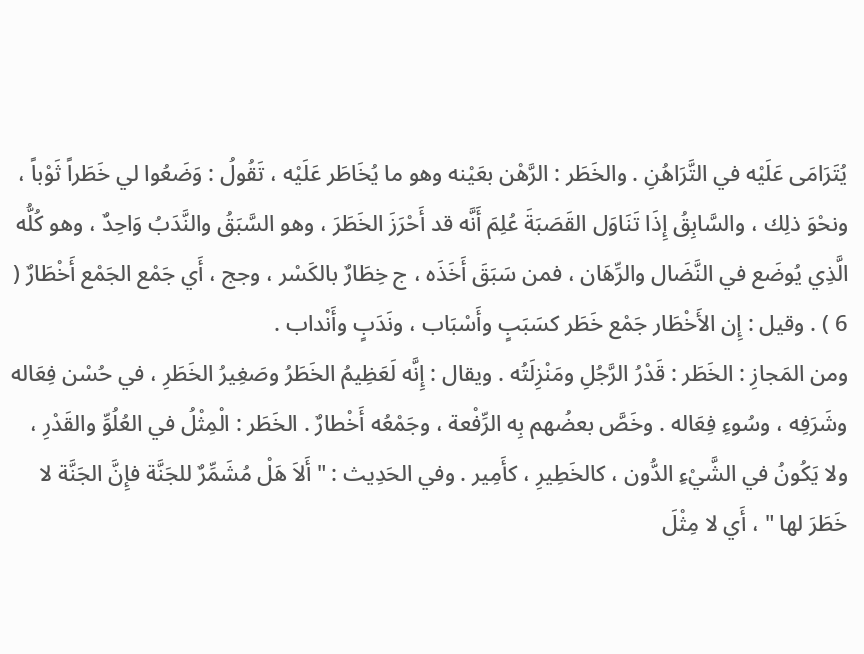يُتَرَامَى عَلَيْه في التَّرَاهُنِ . والخَطَر : الرَّهْن بعَيْنه وهو ما يُخَاطَر عَلَيْه ، تَقُولُ : وَضَعُوا لي خَطَراً ثَوْباً ، ونحْوَ ذلِك ، والسَّابِقُ إِذَا تَنَاوَل القَصَبَةَ عُلِمَ أَنَّه قد أَحْرَزَ الخَطَرَ ، وهو السَّبَقُ والنَّدَبُ وَاحِدٌ ، وهو كُلُّه الَّذِي يُوضَع في النَّضَال والرِّهَان ، فمن سَبَقَ أَخَذَه ، ج خِطَارٌ بالكَسْر ، وجج ، أَي جَمْع الجَمْع أَخْطَارٌ ( 6 ) . وقيل : إِن الأَخْطَار جَمْع خَطَر كسَبَبٍ وأَسْبَاب ، ونَدَبٍ وأَنْداب .
ومن المَجازِ : الخَطَر : قَدْرُ الرَّجُلِ ومَنْزِلَتُه . ويقال : إِنَّه لَعَظِيمُ الخَطَرُ وصَغِيرُ الخَطَرِ ، في حُسْن فِعَاله وشَرَفِه ، وسُوءِ فِعَاله . وخَصَّ بعضُهم بِه الرِّفْعة ، وجَمْعُه أَخْطارٌ . الخَطَر : الْمِثْلُ في العُلُوِّ والقَدْرِ ، ولا يَكُونُ في الشَّيْءِ الدُّون ، كالخَطِيرِ ، كأَمِير . وفي الحَدِيث : " أَلاَ هَلْ مُشَمِّرٌ للجَنَّة فإِنَّ الجَنَّة لا خَطَرَ لها " ، أَي لا مِثْلَ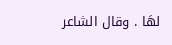لهَا . وقال الشاعر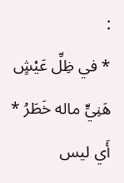:
* في ظِلِّ عَيْشٍ هَنِيٍّ ماله خَطَرُ *
أَي ليس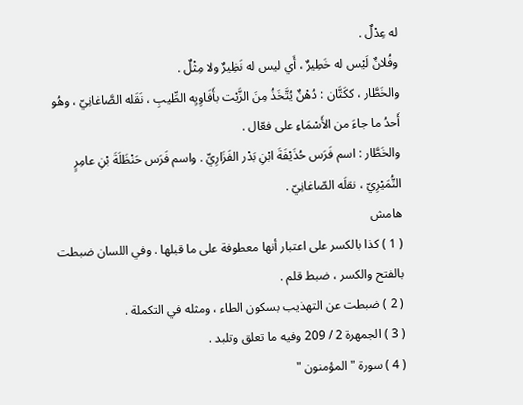له عِدْلٌ .
وفُلانٌ لَيْس له خَطِيرٌ ، أَي ليس له نَظِيرٌ ولا مِثْلٌ .
والخَطَّار ، ككَتَّان : دُهْنٌ يُتَّخَذُ مِنَ الزَّيْت بأَفَاوِيِه الطِّيبِ ، نَقَله الصَّاغانِيّ ، وهُو أَحدُ ما جاءَ من الأَسْمَاءِ على فعّال .
والخَطَّار : اسم فَرَس حُذَيْفَةَ ابْنِ بَدْر الفَزَارِيِّ . واسم فَرَس حَنْظَلَةَ بْنِ عامِرٍ النُّمَيْرِيّ ، نقلَه الصّاغانِيّ .
هامش
( 1 ) كذا بالكسر على اعتبار أنها معطوفة على ما قبلها . وفي اللسان ضبطت بالفتح والكسر ، ضبط قلم .
( 2 ) ضبطت عن التهذيب بسكون الطاء ، ومثله في التكملة .
( 3 ) الجمهرة 2 / 209 وفيه ما تعلق وتلبد .
( 4 ) سورة " المؤمنون "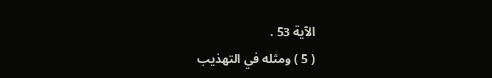الآية 53 .
( 5 ) ومثله في التهذيب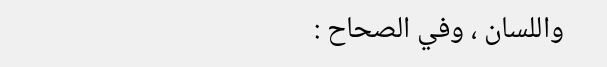واللسان ، وفي الصحاح :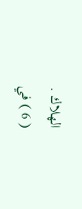الهلاك .
( 6 ) في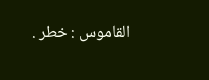القاموس : خطر .